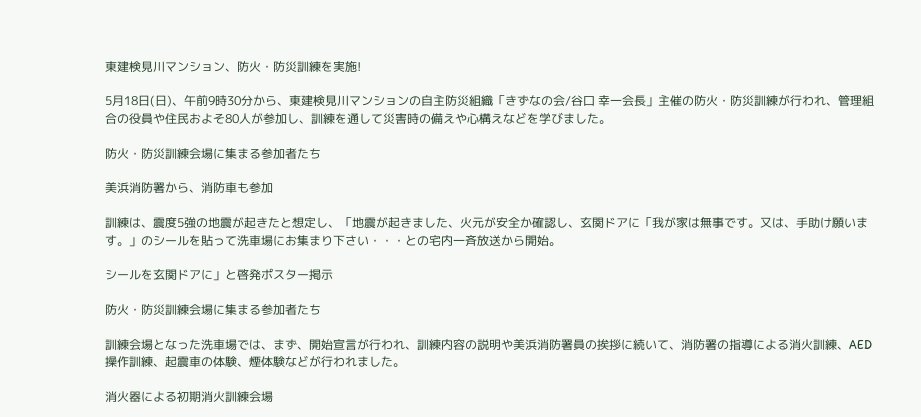東建検見川マンション、防火・防災訓練を実施!

5月18日(日)、午前9時30分から、東建検見川マンションの自主防災組織「きずなの会/谷口 幸一会長」主催の防火・防災訓練が行われ、管理組合の役員や住民およそ80人が参加し、訓練を通して災害時の備えや心構えなどを学びました。

防火・防災訓練会場に集まる参加者たち

美浜消防署から、消防車も参加

訓練は、震度5強の地震が起きたと想定し、「地震が起きました、火元が安全か確認し、玄関ドアに「我が家は無事です。又は、手助け願います。」のシールを貼って洗車場にお集まり下さい・・・との宅内一斉放送から開始。

シールを玄関ドアに」と啓発ポスター掲示

防火・防災訓練会場に集まる参加者たち

訓練会場となった洗車場では、まず、開始宣言が行われ、訓練内容の説明や美浜消防署員の挨拶に続いて、消防署の指導による消火訓練、AED操作訓練、起震車の体験、煙体験などが行われました。

消火器による初期消火訓練会場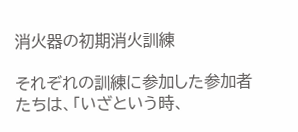消火器の初期消火訓練

それぞれの訓練に参加した参加者たちは、「いざという時、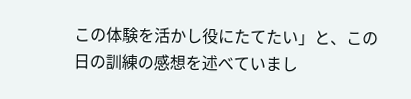この体験を活かし役にたてたい」と、この日の訓練の感想を述べていまし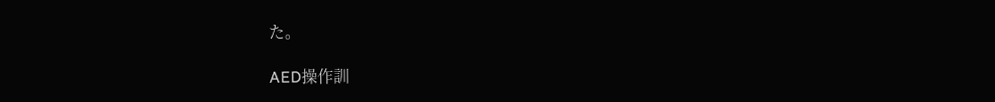た。

AED操作訓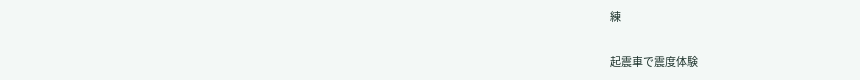練

起震車で震度体験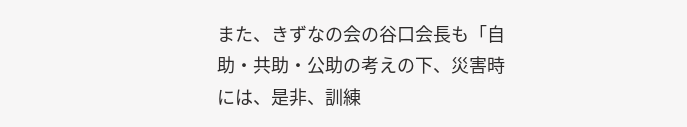また、きずなの会の谷口会長も「自助・共助・公助の考えの下、災害時には、是非、訓練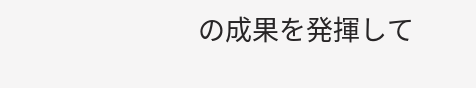の成果を発揮して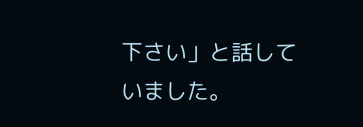下さい」と話していました。